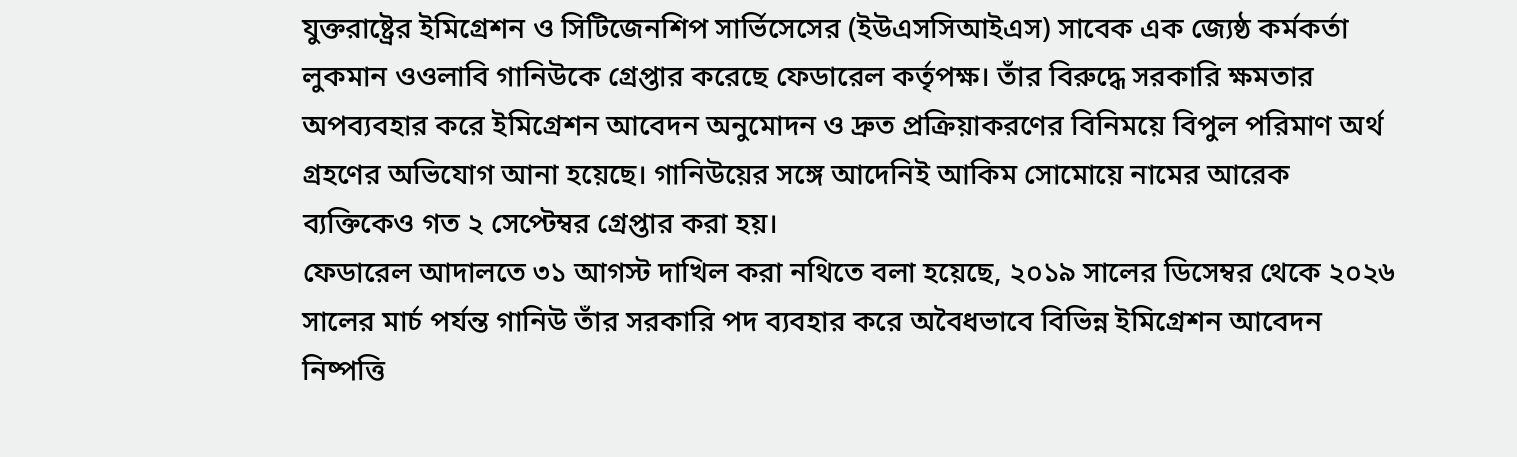যুক্তরাষ্ট্রের ইমিগ্রেশন ও সিটিজেনশিপ সার্ভিসেসের (ইউএসসিআইএস) সাবেক এক জ্যেষ্ঠ কর্মকর্তা লুকমান ওওলাবি গানিউকে গ্রেপ্তার করেছে ফেডারেল কর্তৃপক্ষ। তাঁর বিরুদ্ধে সরকারি ক্ষমতার অপব্যবহার করে ইমিগ্রেশন আবেদন অনুমোদন ও দ্রুত প্রক্রিয়াকরণের বিনিময়ে বিপুল পরিমাণ অর্থ গ্রহণের অভিযোগ আনা হয়েছে। গানিউয়ের সঙ্গে আদেনিই আকিম সোমোয়ে নামের আরেক ব্যক্তিকেও গত ২ সেপ্টেম্বর গ্রেপ্তার করা হয়।
ফেডারেল আদালতে ৩১ আগস্ট দাখিল করা নথিতে বলা হয়েছে, ২০১৯ সালের ডিসেম্বর থেকে ২০২৬ সালের মার্চ পর্যন্ত গানিউ তাঁর সরকারি পদ ব্যবহার করে অবৈধভাবে বিভিন্ন ইমিগ্রেশন আবেদন নিষ্পত্তি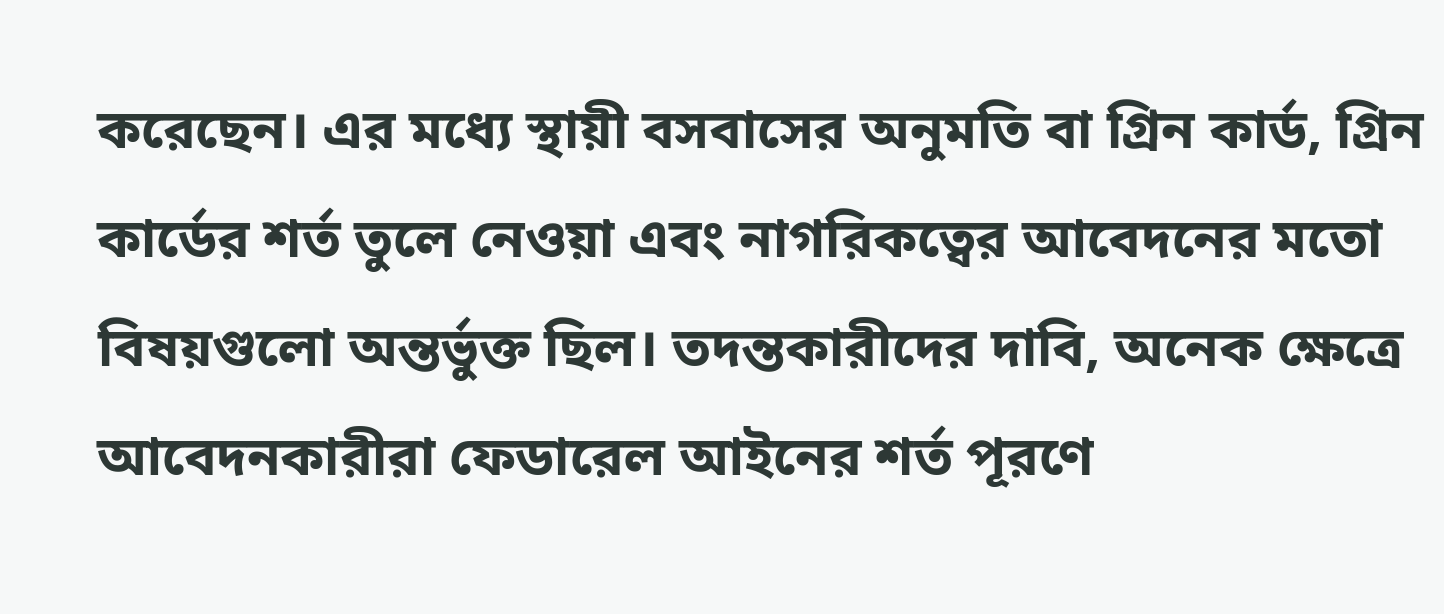করেছেন। এর মধ্যে স্থায়ী বসবাসের অনুমতি বা গ্রিন কার্ড, গ্রিন কার্ডের শর্ত তুলে নেওয়া এবং নাগরিকত্বের আবেদনের মতো বিষয়গুলো অন্তর্ভুক্ত ছিল। তদন্তকারীদের দাবি, অনেক ক্ষেত্রে আবেদনকারীরা ফেডারেল আইনের শর্ত পূরণে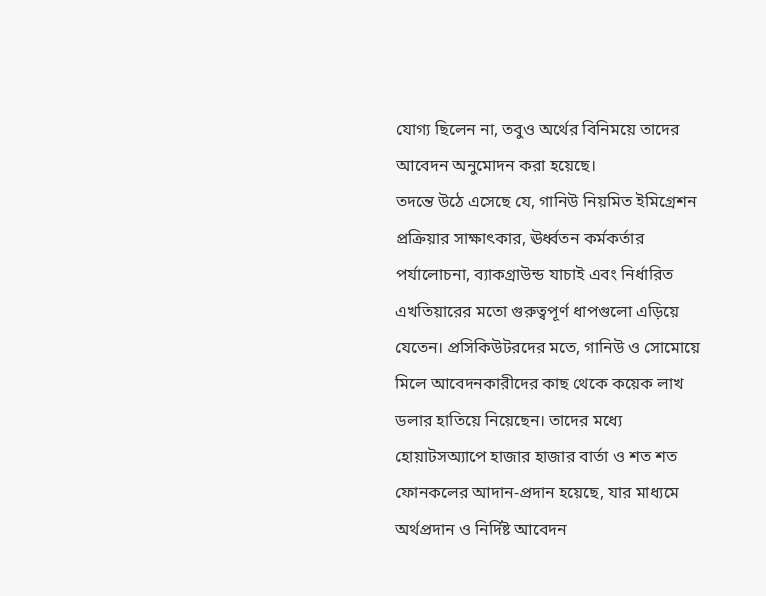যোগ্য ছিলেন না, তবুও অর্থের বিনিময়ে তাদের আবেদন অনুমোদন করা হয়েছে।
তদন্তে উঠে এসেছে যে, গানিউ নিয়মিত ইমিগ্রেশন প্রক্রিয়ার সাক্ষাৎকার, ঊর্ধ্বতন কর্মকর্তার পর্যালোচনা, ব্যাকগ্রাউন্ড যাচাই এবং নির্ধারিত এখতিয়ারের মতো গুরুত্বপূর্ণ ধাপগুলো এড়িয়ে যেতেন। প্রসিকিউটরদের মতে, গানিউ ও সোমোয়ে মিলে আবেদনকারীদের কাছ থেকে কয়েক লাখ ডলার হাতিয়ে নিয়েছেন। তাদের মধ্যে হোয়াটসঅ্যাপে হাজার হাজার বার্তা ও শত শত ফোনকলের আদান-প্রদান হয়েছে, যার মাধ্যমে অর্থপ্রদান ও নির্দিষ্ট আবেদন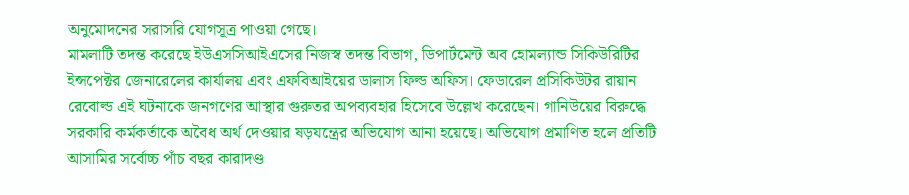অনুমোদনের সরাসরি যোগসূত্র পাওয়া গেছে।
মামলাটি তদন্ত করেছে ইউএসসিআইএসের নিজস্ব তদন্ত বিভাগ, ডিপার্টমেন্ট অব হোমল্যান্ড সিকিউরিটির ইন্সপেক্টর জেনারেলের কার্যালয় এবং এফবিআইয়ের ডালাস ফিল্ড অফিস। ফেডারেল প্রসিকিউটর রায়ান রেবোল্ড এই ঘটনাকে জনগণের আস্থার গুরুতর অপব্যবহার হিসেবে উল্লেখ করেছেন। গানিউয়ের বিরুদ্ধে সরকারি কর্মকর্তাকে অবৈধ অর্থ দেওয়ার ষড়যন্ত্রের অভিযোগ আনা হয়েছে। অভিযোগ প্রমাণিত হলে প্রতিটি আসামির সর্বোচ্চ পাঁচ বছর কারাদণ্ড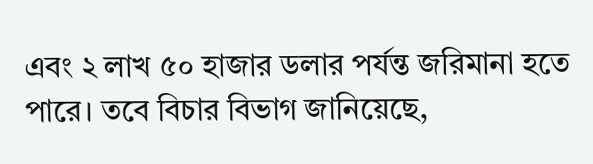এবং ২ লাখ ৫০ হাজার ডলার পর্যন্ত জরিমানা হতে পারে। তবে বিচার বিভাগ জানিয়েছে,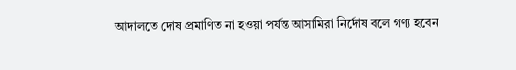আদালতে দোষ প্রমাণিত না হওয়া পর্যন্ত আসামিরা নির্দোষ বলে গণ্য হবেন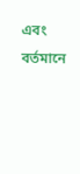এবং বর্তমানে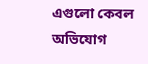এগুলো কেবল অভিযোগ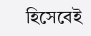হিসেবেই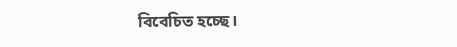বিবেচিত হচ্ছে।